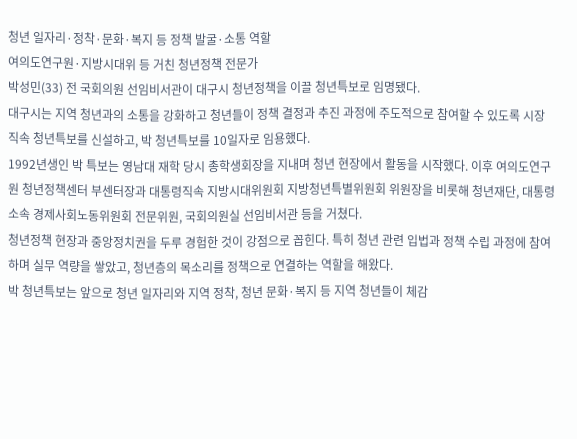청년 일자리·정착·문화·복지 등 정책 발굴·소통 역할
여의도연구원·지방시대위 등 거친 청년정책 전문가
박성민(33) 전 국회의원 선임비서관이 대구시 청년정책을 이끌 청년특보로 임명됐다.
대구시는 지역 청년과의 소통을 강화하고 청년들이 정책 결정과 추진 과정에 주도적으로 참여할 수 있도록 시장 직속 청년특보를 신설하고, 박 청년특보를 10일자로 임용했다.
1992년생인 박 특보는 영남대 재학 당시 총학생회장을 지내며 청년 현장에서 활동을 시작했다. 이후 여의도연구원 청년정책센터 부센터장과 대통령직속 지방시대위원회 지방청년특별위원회 위원장을 비롯해 청년재단, 대통령소속 경제사회노동위원회 전문위원, 국회의원실 선임비서관 등을 거쳤다.
청년정책 현장과 중앙정치권을 두루 경험한 것이 강점으로 꼽힌다. 특히 청년 관련 입법과 정책 수립 과정에 참여하며 실무 역량을 쌓았고, 청년층의 목소리를 정책으로 연결하는 역할을 해왔다.
박 청년특보는 앞으로 청년 일자리와 지역 정착, 청년 문화·복지 등 지역 청년들이 체감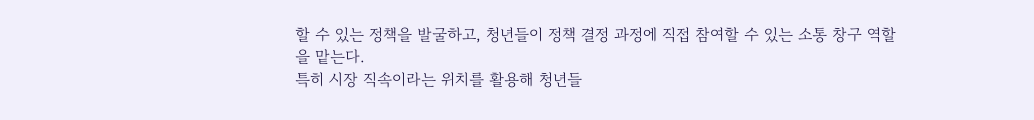할 수 있는 정책을 발굴하고, 청년들이 정책 결정 과정에 직접 참여할 수 있는 소통 창구 역할을 맡는다.
특히 시장 직속이라는 위치를 활용해 청년들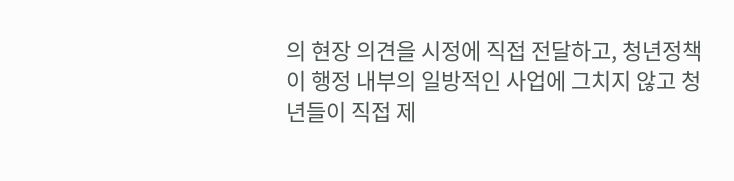의 현장 의견을 시정에 직접 전달하고, 청년정책이 행정 내부의 일방적인 사업에 그치지 않고 청년들이 직접 제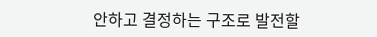안하고 결정하는 구조로 발전할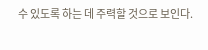수 있도록 하는 데 주력할 것으로 보인다.